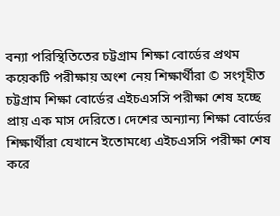বন্যা পরিস্থিতিতের চট্টগ্রাম শিক্ষা বোর্ডের প্রথম কয়েকটি পরীক্ষায় অংশ নেয় শিক্ষার্থীরা © সংগৃহীত
চট্টগ্রাম শিক্ষা বোর্ডের এইচএসসি পরীক্ষা শেষ হচ্ছে প্রায় এক মাস দেরিতে। দেশের অন্যান্য শিক্ষা বোর্ডের শিক্ষার্থীরা যেখানে ইতোমধ্যে এইচএসসি পরীক্ষা শেষ করে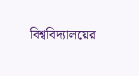বিশ্ববিদ্যালয়ের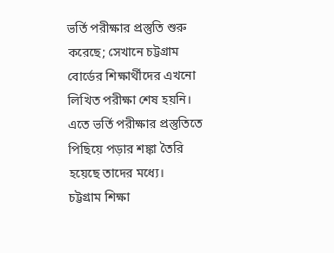ভর্তি পরীক্ষার প্রস্তুতি শুরু করেছে; সেখানে চট্টগ্রাম বোর্ডের শিক্ষার্থীদের এখনো লিখিত পরীক্ষা শেষ হয়নি। এতে ভর্তি পরীক্ষার প্রস্তুতিতে পিছিয়ে পড়ার শঙ্কা তৈরি হয়েছে তাদের মধ্যে।
চট্টগ্রাম শিক্ষা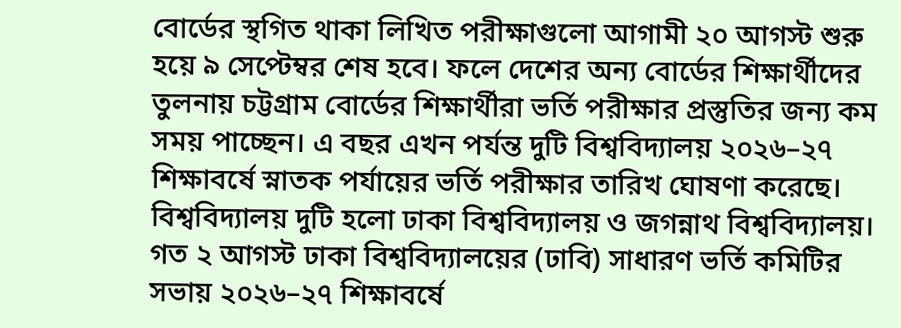বোর্ডের স্থগিত থাকা লিখিত পরীক্ষাগুলো আগামী ২০ আগস্ট শুরু হয়ে ৯ সেপ্টেম্বর শেষ হবে। ফলে দেশের অন্য বোর্ডের শিক্ষার্থীদের তুলনায় চট্টগ্রাম বোর্ডের শিক্ষার্থীরা ভর্তি পরীক্ষার প্রস্তুতির জন্য কম সময় পাচ্ছেন। এ বছর এখন পর্যন্ত দুটি বিশ্ববিদ্যালয় ২০২৬–২৭ শিক্ষাবর্ষে স্নাতক পর্যায়ের ভর্তি পরীক্ষার তারিখ ঘোষণা করেছে। বিশ্ববিদ্যালয় দুটি হলো ঢাকা বিশ্ববিদ্যালয় ও জগন্নাথ বিশ্ববিদ্যালয়।
গত ২ আগস্ট ঢাকা বিশ্ববিদ্যালয়ের (ঢাবি) সাধারণ ভর্তি কমিটির সভায় ২০২৬–২৭ শিক্ষাবর্ষে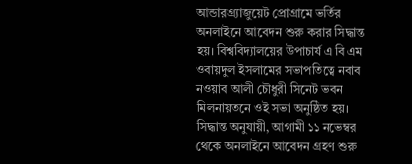আন্ডারগ্র্যাজুয়েট প্রোগ্রামে ভর্তির অনলাইনে আবেদন শুরু করার সিদ্ধান্ত হয়। বিশ্ববিদ্যালয়ের উপাচার্য এ বি এম ওবায়দুল ইসলামের সভাপতিত্বে নবাব নওয়াব আলী চৌধুরী সিনেট ভবন মিলনায়তনে ওই সভা অনুষ্ঠিত হয়। সিদ্ধান্ত অনুযায়ী, আগামী ১১ নভেম্বর থেকে অনলাইনে আবেদন গ্রহণ শুরু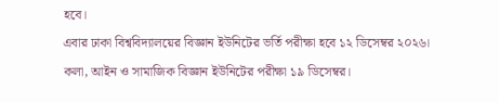হবে।
এবার ঢাকা বিশ্ববিদ্যালয়ের বিজ্ঞান ইউনিটের ভর্তি পরীক্ষা হবে ১২ ডিসেম্বর ২০২৬। কলা, আইন ও সামাজিক বিজ্ঞান ইউনিটের পরীক্ষা ১৯ ডিসেম্বর।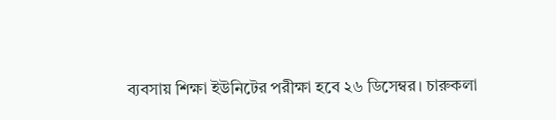ব্যবসায় শিক্ষা ইউনিটের পরীক্ষা হবে ২৬ ডিসেম্বর। চারুকলা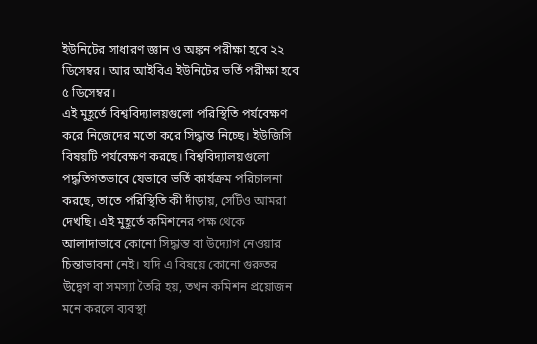ইউনিটের সাধারণ জ্ঞান ও অঙ্কন পরীক্ষা হবে ২২ ডিসেম্বর। আর আইবিএ ইউনিটের ভর্তি পরীক্ষা হবে ৫ ডিসেম্বর।
এই মুহূর্তে বিশ্ববিদ্যালয়গুলো পরিস্থিতি পর্যবেক্ষণ করে নিজেদের মতো করে সিদ্ধান্ত নিচ্ছে। ইউজিসি বিষয়টি পর্যবেক্ষণ করছে। বিশ্ববিদ্যালয়গুলো পদ্ধতিগতভাবে যেভাবে ভর্তি কার্যক্রম পরিচালনা করছে, তাতে পরিস্থিতি কী দাঁড়ায়, সেটিও আমরা দেখছি। এই মুহূর্তে কমিশনের পক্ষ থেকে আলাদাভাবে কোনো সিদ্ধান্ত বা উদ্যোগ নেওয়ার চিন্তাভাবনা নেই। যদি এ বিষয়ে কোনো গুরুতর উদ্বেগ বা সমস্যা তৈরি হয়, তখন কমিশন প্রয়োজন মনে করলে ব্যবস্থা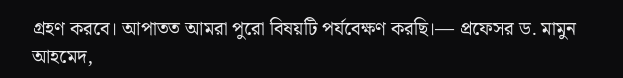গ্রহণ করবে। আপাতত আমরা পুরো বিষয়টি পর্যবেক্ষণ করছি।— প্রফেসর ড. মামুন আহমেদ,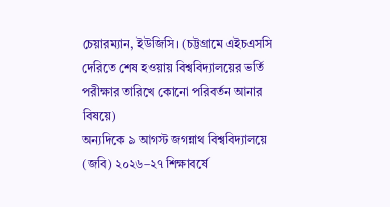চেয়ারম্যান, ইউজিসি। (চট্টগ্রামে এইচএসসি দেরিতে শেষ হওয়ায় বিশ্ববিদ্যালয়ের ভর্তি পরীক্ষার তারিখে কোনো পরিবর্তন আনার বিষয়ে)
অন্যদিকে ৯ আগস্ট জগন্নাথ বিশ্ববিদ্যালয়ে (জবি) ২০২৬–২৭ শিক্ষাবর্ষে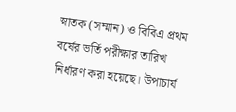স্নাতক (সম্মান) ও বিবিএ প্রথম বর্ষের ভর্তি পরীক্ষার তারিখ নির্ধারণ করা হয়েছে। উপাচার্য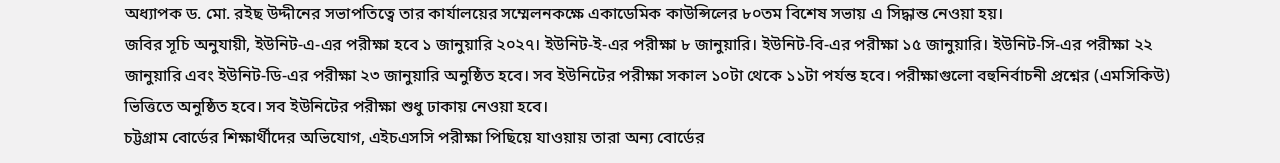অধ্যাপক ড. মো. রইছ উদ্দীনের সভাপতিত্বে তার কার্যালয়ের সম্মেলনকক্ষে একাডেমিক কাউন্সিলের ৮০তম বিশেষ সভায় এ সিদ্ধান্ত নেওয়া হয়।
জবির সূচি অনুযায়ী, ইউনিট-এ-এর পরীক্ষা হবে ১ জানুয়ারি ২০২৭। ইউনিট-ই-এর পরীক্ষা ৮ জানুয়ারি। ইউনিট-বি-এর পরীক্ষা ১৫ জানুয়ারি। ইউনিট-সি-এর পরীক্ষা ২২ জানুয়ারি এবং ইউনিট-ডি-এর পরীক্ষা ২৩ জানুয়ারি অনুষ্ঠিত হবে। সব ইউনিটের পরীক্ষা সকাল ১০টা থেকে ১১টা পর্যন্ত হবে। পরীক্ষাগুলো বহুনির্বাচনী প্রশ্নের (এমসিকিউ) ভিত্তিতে অনুষ্ঠিত হবে। সব ইউনিটের পরীক্ষা শুধু ঢাকায় নেওয়া হবে।
চট্টগ্রাম বোর্ডের শিক্ষার্থীদের অভিযোগ, এইচএসসি পরীক্ষা পিছিয়ে যাওয়ায় তারা অন্য বোর্ডের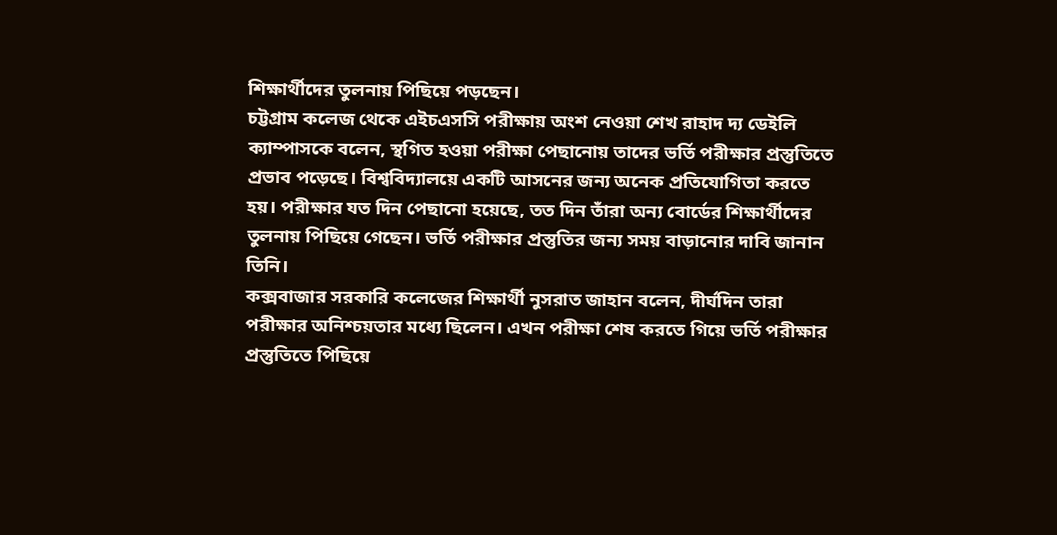শিক্ষার্থীদের তুলনায় পিছিয়ে পড়ছেন।
চট্টগ্রাম কলেজ থেকে এইচএসসি পরীক্ষায় অংশ নেওয়া শেখ রাহাদ দ্য ডেইলি ক্যাম্পাসকে বলেন, স্থগিত হওয়া পরীক্ষা পেছানোয় তাদের ভর্তি পরীক্ষার প্রস্তুতিতে প্রভাব পড়েছে। বিশ্ববিদ্যালয়ে একটি আসনের জন্য অনেক প্রতিযোগিতা করতে হয়। পরীক্ষার যত দিন পেছানো হয়েছে, তত দিন তাঁরা অন্য বোর্ডের শিক্ষার্থীদের তুলনায় পিছিয়ে গেছেন। ভর্তি পরীক্ষার প্রস্তুতির জন্য সময় বাড়ানোর দাবি জানান তিনি।
কক্সবাজার সরকারি কলেজের শিক্ষার্থী নুসরাত জাহান বলেন, দীর্ঘদিন তারা পরীক্ষার অনিশ্চয়তার মধ্যে ছিলেন। এখন পরীক্ষা শেষ করতে গিয়ে ভর্তি পরীক্ষার প্রস্তুতিতে পিছিয়ে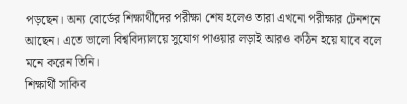পড়ছেন। অন্য বোর্ডের শিক্ষার্থীদের পরীক্ষা শেষ হলেও তারা এখনো পরীক্ষার টেনশনে আছেন। এতে ভালো বিশ্ববিদ্যালয়ে সুযোগ পাওয়ার লড়াই আরও কঠিন হয়ে যাবে বলে মনে করেন তিনি।
শিক্ষার্থী সাকিব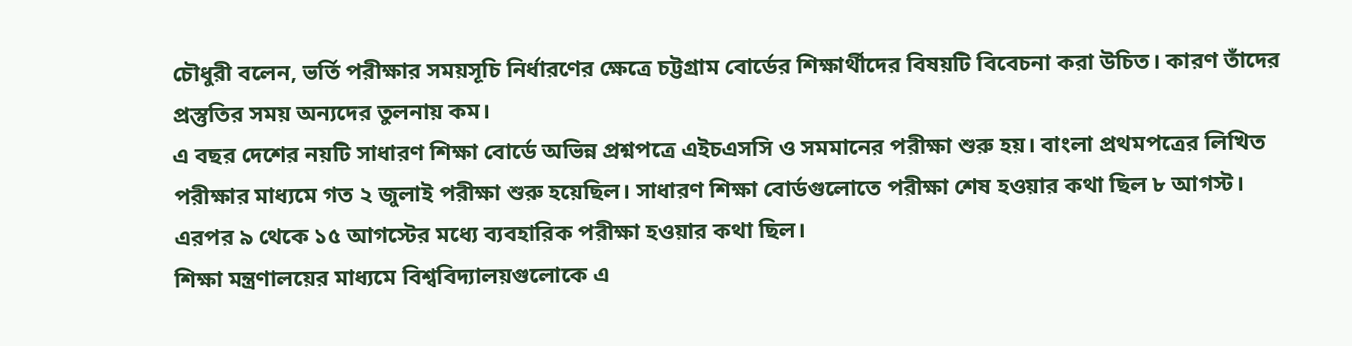চৌধুরী বলেন, ভর্তি পরীক্ষার সময়সূচি নির্ধারণের ক্ষেত্রে চট্টগ্রাম বোর্ডের শিক্ষার্থীদের বিষয়টি বিবেচনা করা উচিত। কারণ তাঁদের প্রস্তুতির সময় অন্যদের তুলনায় কম।
এ বছর দেশের নয়টি সাধারণ শিক্ষা বোর্ডে অভিন্ন প্রশ্নপত্রে এইচএসসি ও সমমানের পরীক্ষা শুরু হয়। বাংলা প্রথমপত্রের লিখিত পরীক্ষার মাধ্যমে গত ২ জুলাই পরীক্ষা শুরু হয়েছিল। সাধারণ শিক্ষা বোর্ডগুলোতে পরীক্ষা শেষ হওয়ার কথা ছিল ৮ আগস্ট। এরপর ৯ থেকে ১৫ আগস্টের মধ্যে ব্যবহারিক পরীক্ষা হওয়ার কথা ছিল।
শিক্ষা মন্ত্রণালয়ের মাধ্যমে বিশ্ববিদ্যালয়গুলোকে এ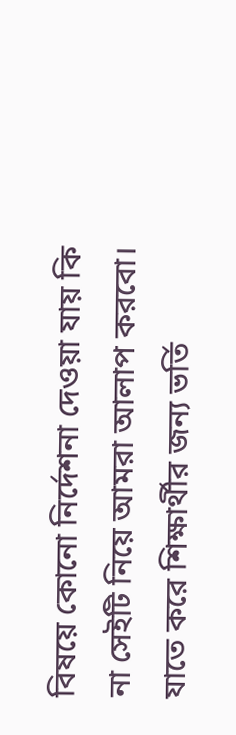বিষয়ে কোনো নির্দেশনা দেওয়া যায় কি না সেইটি নিয়ে আমরা আলাপ করবো। যাতে করে শিক্ষার্থীর জন্য ভর্তি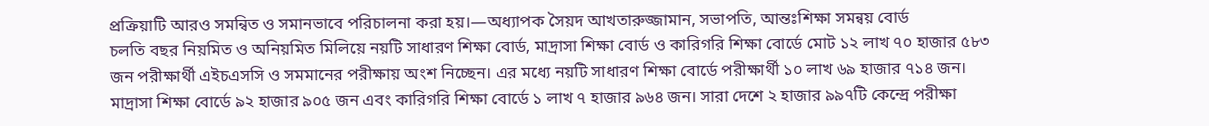প্রক্রিয়াটি আরও সমন্বিত ও সমানভাবে পরিচালনা করা হয়।—অধ্যাপক সৈয়দ আখতারুজ্জামান, সভাপতি, আন্তঃশিক্ষা সমন্বয় বোর্ড
চলতি বছর নিয়মিত ও অনিয়মিত মিলিয়ে নয়টি সাধারণ শিক্ষা বোর্ড, মাদ্রাসা শিক্ষা বোর্ড ও কারিগরি শিক্ষা বোর্ডে মোট ১২ লাখ ৭০ হাজার ৫৮৩ জন পরীক্ষার্থী এইচএসসি ও সমমানের পরীক্ষায় অংশ নিচ্ছেন। এর মধ্যে নয়টি সাধারণ শিক্ষা বোর্ডে পরীক্ষার্থী ১০ লাখ ৬৯ হাজার ৭১৪ জন। মাদ্রাসা শিক্ষা বোর্ডে ৯২ হাজার ৯০৫ জন এবং কারিগরি শিক্ষা বোর্ডে ১ লাখ ৭ হাজার ৯৬৪ জন। সারা দেশে ২ হাজার ৯৯৭টি কেন্দ্রে পরীক্ষা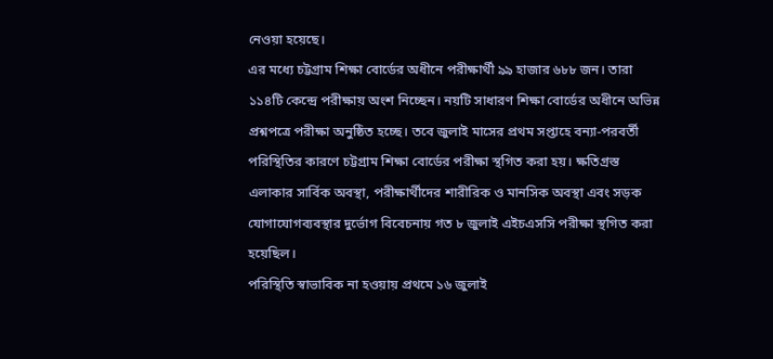নেওয়া হয়েছে।
এর মধ্যে চট্টগ্রাম শিক্ষা বোর্ডের অধীনে পরীক্ষার্থী ৯৯ হাজার ৬৮৮ জন। তারা ১১৪টি কেন্দ্রে পরীক্ষায় অংশ নিচ্ছেন। নয়টি সাধারণ শিক্ষা বোর্ডের অধীনে অভিন্ন প্রশ্নপত্রে পরীক্ষা অনুষ্ঠিত হচ্ছে। তবে জুলাই মাসের প্রথম সপ্তাহে বন্যা-পরবর্তী পরিস্থিতির কারণে চট্টগ্রাম শিক্ষা বোর্ডের পরীক্ষা স্থগিত করা হয়। ক্ষতিগ্রস্ত এলাকার সার্বিক অবস্থা, পরীক্ষার্থীদের শারীরিক ও মানসিক অবস্থা এবং সড়ক যোগাযোগব্যবস্থার দুর্ভোগ বিবেচনায় গত ৮ জুলাই এইচএসসি পরীক্ষা স্থগিত করা হয়েছিল।
পরিস্থিতি স্বাভাবিক না হওয়ায় প্রথমে ১৬ জুলাই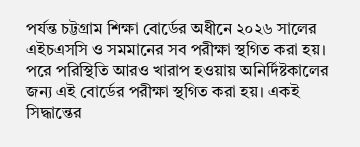পর্যন্ত চট্টগ্রাম শিক্ষা বোর্ডের অধীনে ২০২৬ সালের এইচএসসি ও সমমানের সব পরীক্ষা স্থগিত করা হয়। পরে পরিস্থিতি আরও খারাপ হওয়ায় অনির্দিষ্টকালের জন্য এই বোর্ডের পরীক্ষা স্থগিত করা হয়। একই সিদ্ধান্তের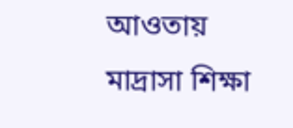আওতায় মাদ্রাসা শিক্ষা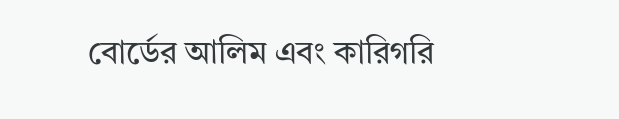বোর্ডের আলিম এবং কারিগরি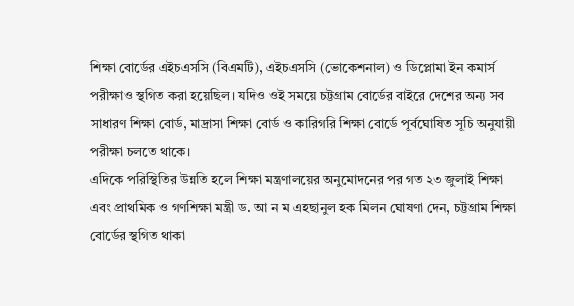শিক্ষা বোর্ডের এইচএসসি (বিএমটি), এইচএসসি (ভোকেশনাল) ও ডিপ্লোমা ইন কমার্স পরীক্ষাও স্থগিত করা হয়েছিল। যদিও ওই সময়ে চট্টগ্রাম বোর্ডের বাইরে দেশের অন্য সব সাধারণ শিক্ষা বোর্ড, মাদ্রাসা শিক্ষা বোর্ড ও কারিগরি শিক্ষা বোর্ডে পূর্বঘোষিত সূচি অনুযায়ী পরীক্ষা চলতে থাকে।
এদিকে পরিস্থিতির উন্নতি হলে শিক্ষা মন্ত্রণালয়ের অনুমোদনের পর গত ২৩ জুলাই শিক্ষা এবং প্রাথমিক ও গণশিক্ষা মন্ত্রী ড. আ ন ম এহছানুল হক মিলন ঘোষণা দেন, চট্টগ্রাম শিক্ষা বোর্ডের স্থগিত থাকা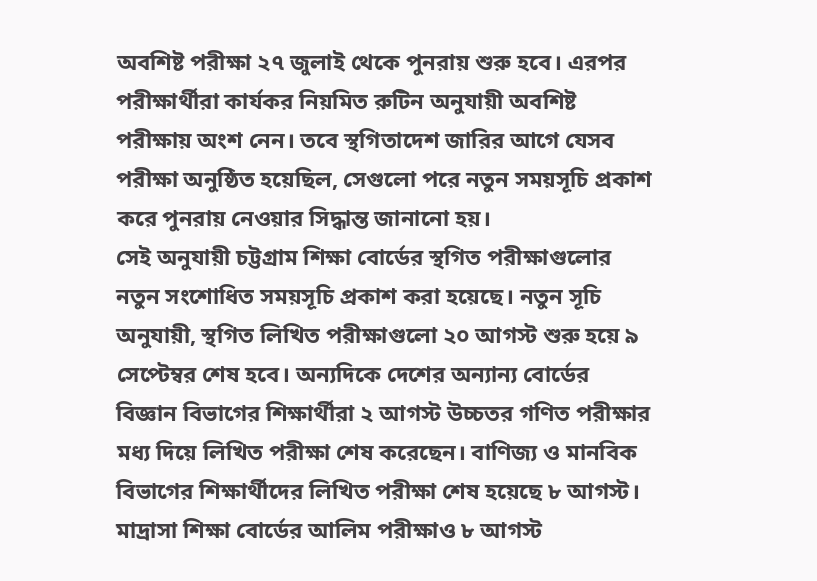অবশিষ্ট পরীক্ষা ২৭ জুলাই থেকে পুনরায় শুরু হবে। এরপর পরীক্ষার্থীরা কার্যকর নিয়মিত রুটিন অনুযায়ী অবশিষ্ট পরীক্ষায় অংশ নেন। তবে স্থগিতাদেশ জারির আগে যেসব পরীক্ষা অনুষ্ঠিত হয়েছিল, সেগুলো পরে নতুন সময়সূচি প্রকাশ করে পুনরায় নেওয়ার সিদ্ধান্ত জানানো হয়।
সেই অনুযায়ী চট্টগ্রাম শিক্ষা বোর্ডের স্থগিত পরীক্ষাগুলোর নতুন সংশোধিত সময়সূচি প্রকাশ করা হয়েছে। নতুন সূচি অনুযায়ী, স্থগিত লিখিত পরীক্ষাগুলো ২০ আগস্ট শুরু হয়ে ৯ সেপ্টেম্বর শেষ হবে। অন্যদিকে দেশের অন্যান্য বোর্ডের বিজ্ঞান বিভাগের শিক্ষার্থীরা ২ আগস্ট উচ্চতর গণিত পরীক্ষার মধ্য দিয়ে লিখিত পরীক্ষা শেষ করেছেন। বাণিজ্য ও মানবিক বিভাগের শিক্ষার্থীদের লিখিত পরীক্ষা শেষ হয়েছে ৮ আগস্ট। মাদ্রাসা শিক্ষা বোর্ডের আলিম পরীক্ষাও ৮ আগস্ট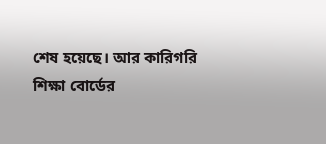শেষ হয়েছে। আর কারিগরি শিক্ষা বোর্ডের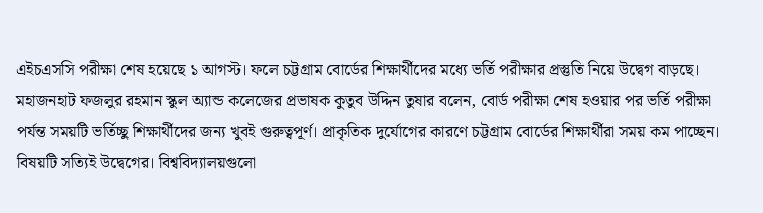এইচএসসি পরীক্ষা শেষ হয়েছে ১ আগস্ট। ফলে চট্টগ্রাম বোর্ডের শিক্ষার্থীদের মধ্যে ভর্তি পরীক্ষার প্রস্তুতি নিয়ে উদ্বেগ বাড়ছে।
মহাজনহাট ফজলুর রহমান স্কুল অ্যান্ড কলেজের প্রভাষক কুতুব উদ্দিন তুষার বলেন, বোর্ড পরীক্ষা শেষ হওয়ার পর ভর্তি পরীক্ষা পর্যন্ত সময়টি ভর্তিচ্ছু শিক্ষার্থীদের জন্য খুবই গুরুত্বপূর্ণ। প্রাকৃতিক দুর্যোগের কারণে চট্টগ্রাম বোর্ডের শিক্ষার্থীরা সময় কম পাচ্ছেন। বিষয়টি সত্যিই উদ্বেগের। বিশ্ববিদ্যালয়গুলো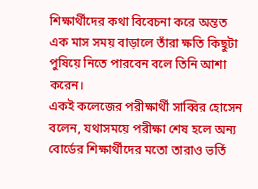শিক্ষার্থীদের কথা বিবেচনা করে অন্তত এক মাস সময় বাড়ালে তাঁরা ক্ষতি কিছুটা পুষিয়ে নিতে পারবেন বলে তিনি আশা করেন।
একই কলেজের পরীক্ষার্থী সাব্বির হোসেন বলেন, যথাসময়ে পরীক্ষা শেষ হলে অন্য বোর্ডের শিক্ষার্থীদের মতো তারাও ভর্তি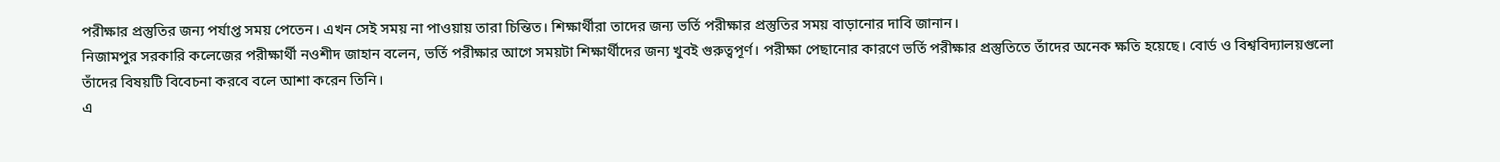পরীক্ষার প্রস্তুতির জন্য পর্যাপ্ত সময় পেতেন। এখন সেই সময় না পাওয়ায় তারা চিন্তিত। শিক্ষার্থীরা তাদের জন্য ভর্তি পরীক্ষার প্রস্তুতির সময় বাড়ানোর দাবি জানান।
নিজামপুর সরকারি কলেজের পরীক্ষার্থী নওশীদ জাহান বলেন, ভর্তি পরীক্ষার আগে সময়টা শিক্ষার্থীদের জন্য খুবই গুরুত্বপূর্ণ। পরীক্ষা পেছানোর কারণে ভর্তি পরীক্ষার প্রস্তুতিতে তাঁদের অনেক ক্ষতি হয়েছে। বোর্ড ও বিশ্ববিদ্যালয়গুলো তাঁদের বিষয়টি বিবেচনা করবে বলে আশা করেন তিনি।
এ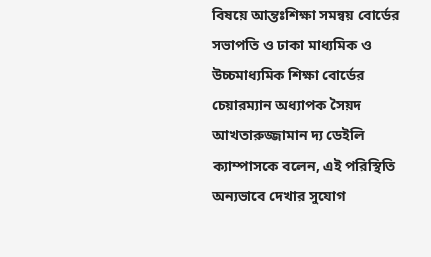বিষয়ে আন্তঃশিক্ষা সমন্বয় বোর্ডের সভাপতি ও ঢাকা মাধ্যমিক ও উচ্চমাধ্যমিক শিক্ষা বোর্ডের চেয়ারম্যান অধ্যাপক সৈয়দ আখতারুজ্জামান দ্য ডেইলি ক্যাম্পাসকে বলেন, এই পরিস্থিতি অন্যভাবে দেখার সুযোগ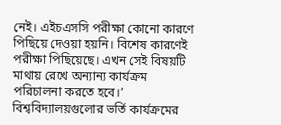নেই। এইচএসসি পরীক্ষা কোনো কারণে পিছিয়ে দেওয়া হয়নি। বিশেষ কারণেই পরীক্ষা পিছিয়েছে। এখন সেই বিষয়টি মাথায় রেখে অন্যান্য কার্যক্রম পরিচালনা করতে হবে।’
বিশ্ববিদ্যালয়গুলোর ভর্তি কার্যক্রমের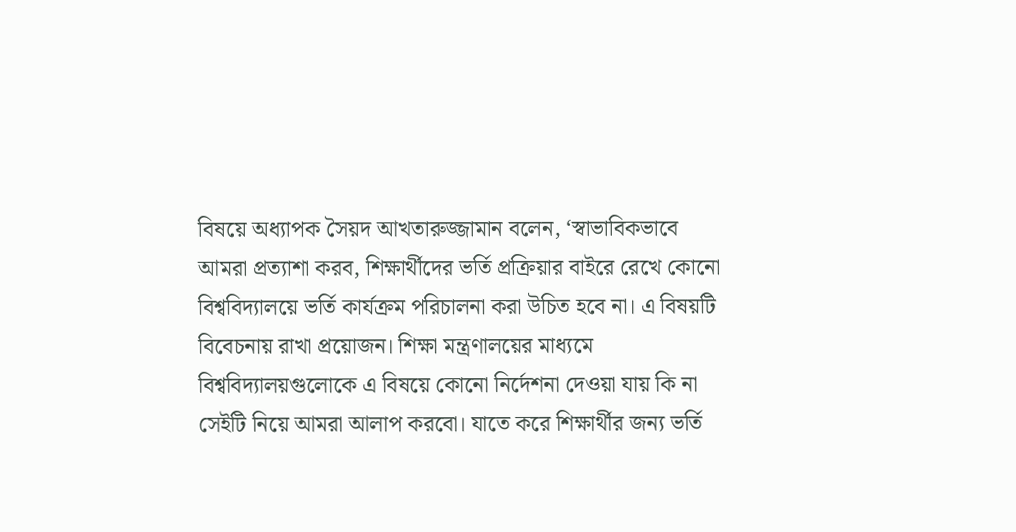বিষয়ে অধ্যাপক সৈয়দ আখতারুজ্জামান বলেন, ‘স্বাভাবিকভাবে আমরা প্রত্যাশা করব, শিক্ষার্থীদের ভর্তি প্রক্রিয়ার বাইরে রেখে কোনো বিশ্ববিদ্যালয়ে ভর্তি কার্যক্রম পরিচালনা করা উচিত হবে না। এ বিষয়টি বিবেচনায় রাখা প্রয়োজন। শিক্ষা মন্ত্রণালয়ের মাধ্যমে বিশ্ববিদ্যালয়গুলোকে এ বিষয়ে কোনো নির্দেশনা দেওয়া যায় কি না সেইটি নিয়ে আমরা আলাপ করবো। যাতে করে শিক্ষার্থীর জন্য ভর্তি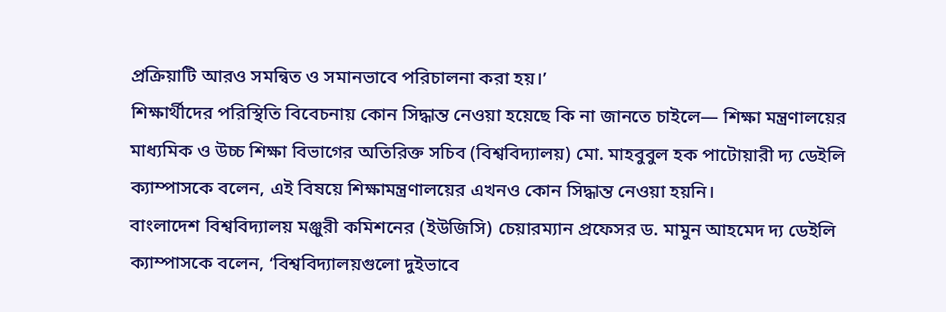প্রক্রিয়াটি আরও সমন্বিত ও সমানভাবে পরিচালনা করা হয়।’
শিক্ষার্থীদের পরিস্থিতি বিবেচনায় কোন সিদ্ধান্ত নেওয়া হয়েছে কি না জানতে চাইলে— শিক্ষা মন্ত্রণালয়ের মাধ্যমিক ও উচ্চ শিক্ষা বিভাগের অতিরিক্ত সচিব (বিশ্ববিদ্যালয়) মো. মাহবুবুল হক পাটোয়ারী দ্য ডেইলি ক্যাম্পাসকে বলেন, এই বিষয়ে শিক্ষামন্ত্রণালয়ের এখনও কোন সিদ্ধান্ত নেওয়া হয়নি।
বাংলাদেশ বিশ্ববিদ্যালয় মঞ্জুরী কমিশনের (ইউজিসি) চেয়ারম্যান প্রফেসর ড. মামুন আহমেদ দ্য ডেইলি ক্যাম্পাসকে বলেন, ‘বিশ্ববিদ্যালয়গুলো দুইভাবে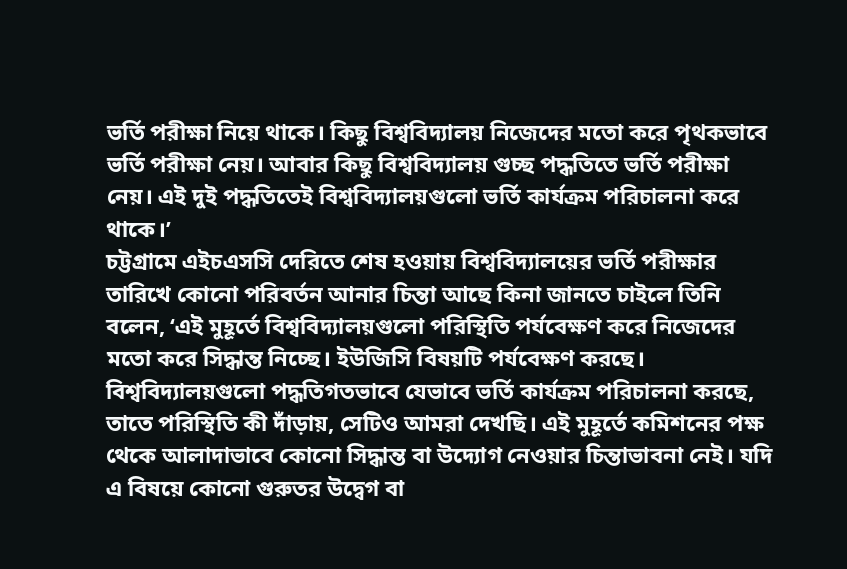ভর্তি পরীক্ষা নিয়ে থাকে। কিছু বিশ্ববিদ্যালয় নিজেদের মতো করে পৃথকভাবে ভর্তি পরীক্ষা নেয়। আবার কিছু বিশ্ববিদ্যালয় গুচ্ছ পদ্ধতিতে ভর্তি পরীক্ষা নেয়। এই দুই পদ্ধতিতেই বিশ্ববিদ্যালয়গুলো ভর্তি কার্যক্রম পরিচালনা করে থাকে।’
চট্টগ্রামে এইচএসসি দেরিতে শেষ হওয়ায় বিশ্ববিদ্যালয়ের ভর্তি পরীক্ষার তারিখে কোনো পরিবর্তন আনার চিন্তা আছে কিনা জানতে চাইলে তিনি বলেন, ‘এই মুহূর্তে বিশ্ববিদ্যালয়গুলো পরিস্থিতি পর্যবেক্ষণ করে নিজেদের মতো করে সিদ্ধান্ত নিচ্ছে। ইউজিসি বিষয়টি পর্যবেক্ষণ করছে। বিশ্ববিদ্যালয়গুলো পদ্ধতিগতভাবে যেভাবে ভর্তি কার্যক্রম পরিচালনা করছে, তাতে পরিস্থিতি কী দাঁড়ায়, সেটিও আমরা দেখছি। এই মুহূর্তে কমিশনের পক্ষ থেকে আলাদাভাবে কোনো সিদ্ধান্ত বা উদ্যোগ নেওয়ার চিন্তাভাবনা নেই। যদি এ বিষয়ে কোনো গুরুতর উদ্বেগ বা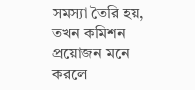সমস্যা তৈরি হয়, তখন কমিশন প্রয়োজন মনে করলে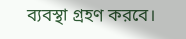ব্যবস্থা গ্রহণ করবে।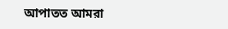আপাতত আমরা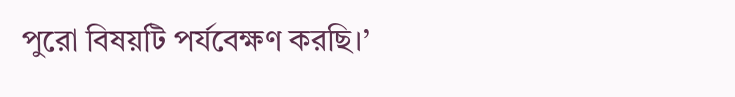পুরো বিষয়টি পর্যবেক্ষণ করছি।’